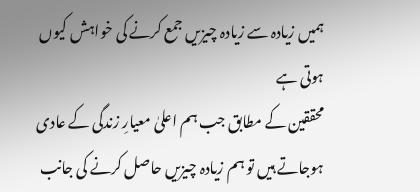ہمیں زیادہ سے زیادہ چیزیں جمع کرنے کی خواہش کیوں ہوتی ہے
محققین کے مطابق جب ہم اعلیٰ معیارِ زندگی کے عادی ہوجاتے ہیں تو ہم زیادہ چیزیں حاصل کرنے کی جانب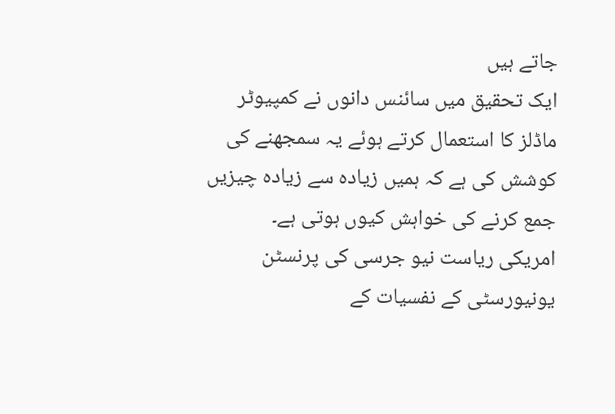جاتے ہیں
ایک تحقیق میں سائنس دانوں نے کمپیوٹر ماڈلز کا استعمال کرتے ہوئے یہ سمجھنے کی کوشش کی ہے کہ ہمیں زیادہ سے زیادہ چیزیں جمع کرنے کی خواہش کیوں ہوتی ہے۔
امریکی ریاست نیو جرسی کی پرنسٹن یونیورسٹی کے نفسیات کے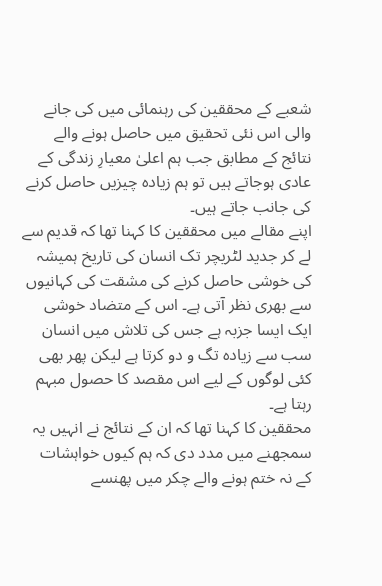شعبے کے محققین کی رہنمائی میں کی جانے والی اس نئی تحقیق میں حاصل ہونے والے نتائج کے مطابق جب ہم اعلیٰ معیارِ زندگی کے عادی ہوجاتے ہیں تو ہم زیادہ چیزیں حاصل کرنے کی جانب جاتے ہیں۔
اپنے مقالے میں محققین کا کہنا تھا کہ قدیم سے لے کر جدید لٹریچر تک انسان کی تاریخ ہمیشہ کی خوشی حاصل کرنے کی مشقت کی کہانیوں سے بھری نظر آتی ہے۔ اس کے متضاد خوشی ایک ایسا جزبہ ہے جس کی تلاش میں انسان سب سے زیادہ تگ و دو کرتا ہے لیکن پھر بھی کئی لوگوں کے لیے اس مقصد کا حصول مبہم رہتا ہے۔
محققین کا کہنا تھا کہ ان کے نتائج نے انہیں یہ سمجھنے میں مدد دی کہ ہم کیوں خواہشات کے نہ ختم ہونے والے چکر میں پھنسے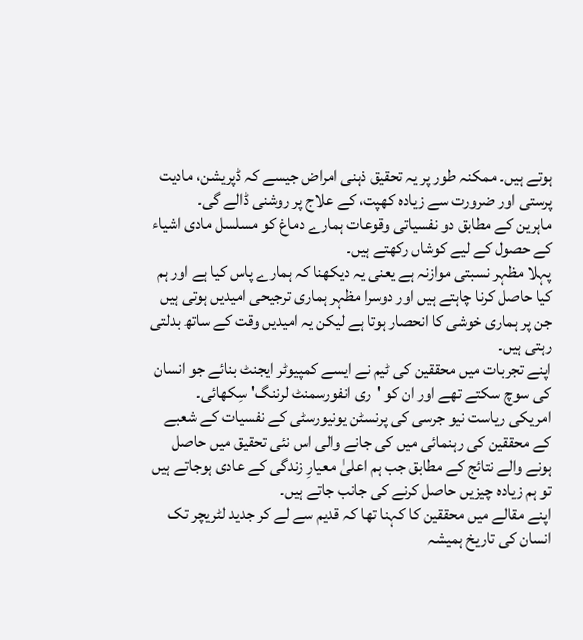ہوتے ہیں۔ ممکنہ طور پر یہ تحقیق ذہنی امراض جیسے کہ ڈپریشن، مادیت پرستی اور ضرورت سے زیادہ کھپت، کے علاج پر روشنی ڈالے گی۔
ماہرین کے مطابق دو نفسیاتی وقوعات ہمارے دماغ کو مسلسل مادی اشیاء کے حصول کے لیے کوشاں رکھتے ہیں۔
پہلا مظہر نسبتی موازنہ ہے یعنی یہ دیکھنا کہ ہمارے پاس کیا ہے اور ہم کیا حاصل کرنا چاہتے ہیں اور دوسرا مظہر ہماری ترجیحی امیدیں ہوتی ہیں جن پر ہماری خوشی کا انحصار ہوتا ہے لیکن یہ امیدیں وقت کے ساتھ بدلتی رہتی ہیں۔
اپنے تجربات میں محققین کی ٹیم نے ایسے کمپیوٹر ایجنٹ بنائے جو انسان کی سوچ سکتے تھے اور ان کو 'ری انفورسمنٹ لرننگ' سِکھائی۔
امریکی ریاست نیو جرسی کی پرنسٹن یونیورسٹی کے نفسیات کے شعبے کے محققین کی رہنمائی میں کی جانے والی اس نئی تحقیق میں حاصل ہونے والے نتائج کے مطابق جب ہم اعلیٰ معیارِ زندگی کے عادی ہوجاتے ہیں تو ہم زیادہ چیزیں حاصل کرنے کی جانب جاتے ہیں۔
اپنے مقالے میں محققین کا کہنا تھا کہ قدیم سے لے کر جدید لٹریچر تک انسان کی تاریخ ہمیشہ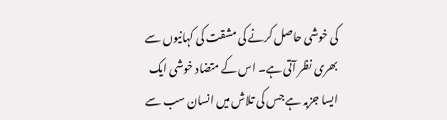کی خوشی حاصل کرنے کی مشقت کی کہانیوں سے بھری نظر آتی ہے۔ اس کے متضاد خوشی ایک ایسا جزبہ ہے جس کی تلاش میں انسان سب سے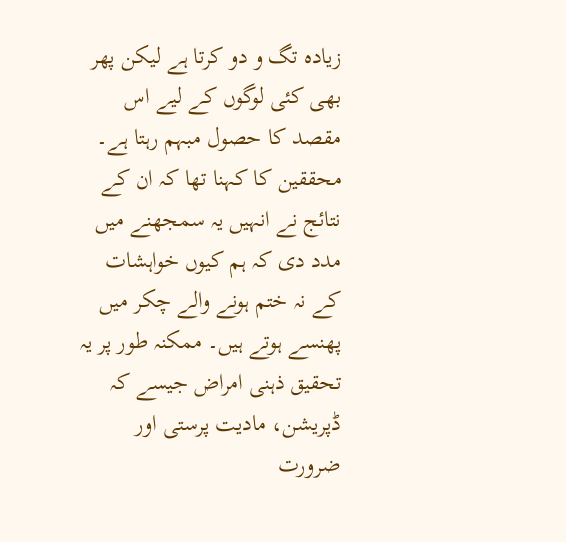زیادہ تگ و دو کرتا ہے لیکن پھر بھی کئی لوگوں کے لیے اس مقصد کا حصول مبہم رہتا ہے۔
محققین کا کہنا تھا کہ ان کے نتائج نے انہیں یہ سمجھنے میں مدد دی کہ ہم کیوں خواہشات کے نہ ختم ہونے والے چکر میں پھنسے ہوتے ہیں۔ ممکنہ طور پر یہ تحقیق ذہنی امراض جیسے کہ ڈپریشن، مادیت پرستی اور ضرورت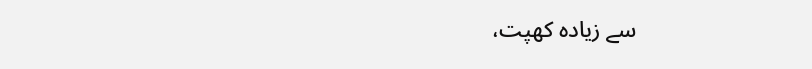سے زیادہ کھپت،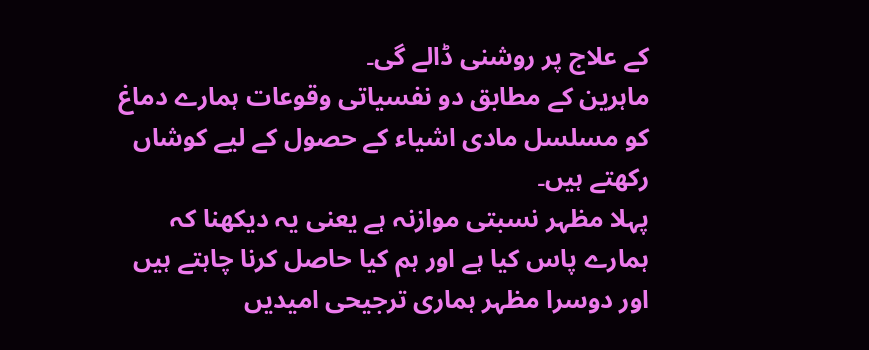کے علاج پر روشنی ڈالے گی۔
ماہرین کے مطابق دو نفسیاتی وقوعات ہمارے دماغ کو مسلسل مادی اشیاء کے حصول کے لیے کوشاں رکھتے ہیں۔
پہلا مظہر نسبتی موازنہ ہے یعنی یہ دیکھنا کہ ہمارے پاس کیا ہے اور ہم کیا حاصل کرنا چاہتے ہیں اور دوسرا مظہر ہماری ترجیحی امیدیں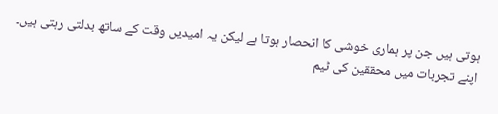ہوتی ہیں جن پر ہماری خوشی کا انحصار ہوتا ہے لیکن یہ امیدیں وقت کے ساتھ بدلتی رہتی ہیں۔
اپنے تجربات میں محققین کی ٹیم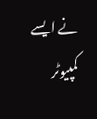نے ایسے کمپیوٹر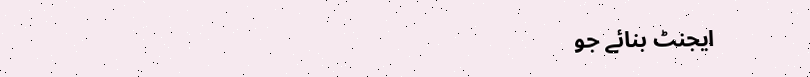ایجنٹ بنائے جو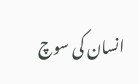انسان کی سوچ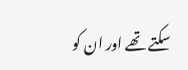سکتے تھے اور ان کو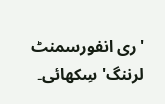'ری انفورسمنٹ لرننگ' سِکھائی۔